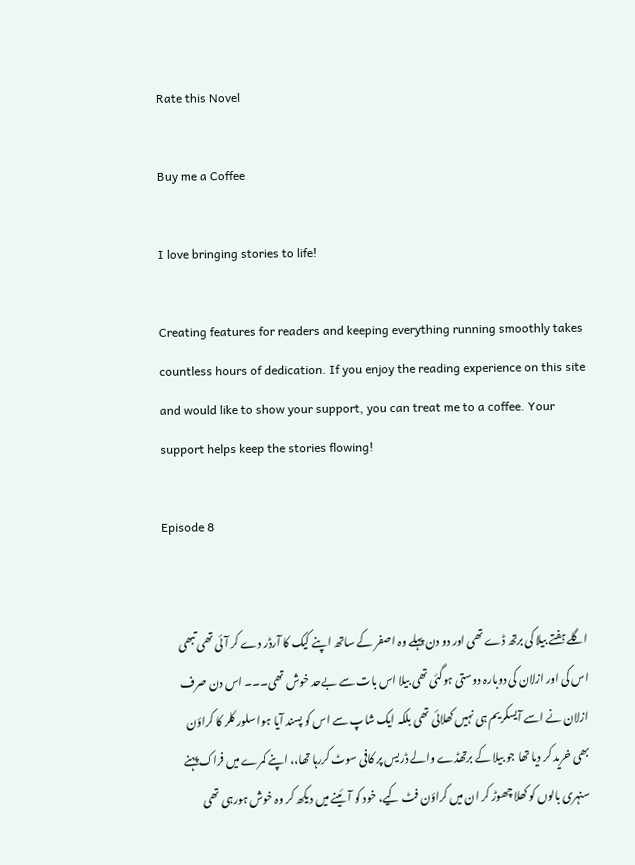Rate this Novel

Buy me a Coffee

I love bringing stories to life!

Creating features for readers and keeping everything running smoothly takes countless hours of dedication. If you enjoy the reading experience on this site and would like to show your support, you can treat me to a coffee. Your support helps keep the stories flowing!

Episode 8


اگلے ہفتے بیلا کی برتھ ڈے تھی اور دو دن پہلے وہ اصفر کے ساتھ اپنے کیک کا آرڈر دے کر آئی تھی تبھی اس کی اور ازلان کی دوبارہ دوستی ہوگئی تھی بیلا اس بات سے بےحد خوش تھی۔۔۔ اس دن صرف ازلان نے اسے آیسکریم ہی نہیں کھلائی تھی بلکہ ایک شاپ سے اس کو پسند آیا ہوا سلور کلر کا کراؤن بھی خرید کر دیا تھا جو بیلا کے برتھڈے والے ڈریس پر کافی سوٹ کررہا تھا،، اپنے کمرے میں فراک پہنے سنہری بالوں کو کھلا چھوڑ کر ان میں کراؤن فٹ کیے، خود کو آئینے میں دیکھ کر وہ خوش ہورہی تھی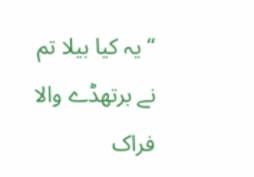“یہ کیا بیلا تم نے برتھڈے والا فراک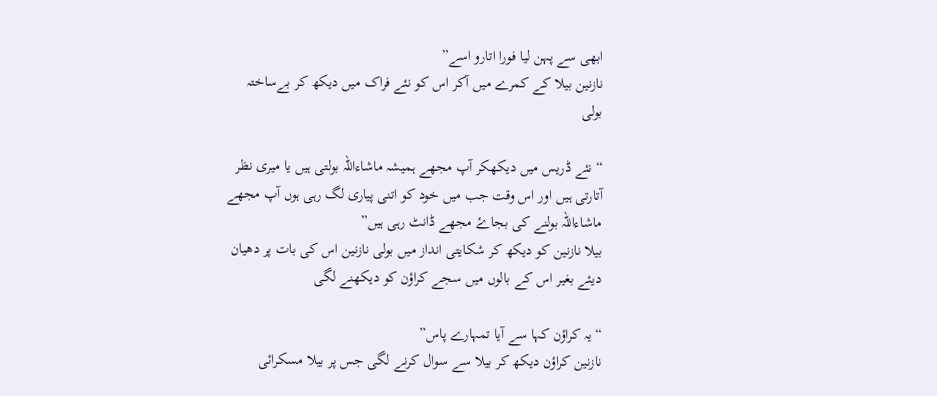ابھی سے پہن لیا فورا اتارو اسے”
نازنین بیلا کے کمرے میں آکر اس کو نئے فراک میں دیکھ کر بےساختہ بولی

“نئے ڈریس میں دیکھکر آپ مجھے ہمیشہ ماشاءاللہ بولتی ہیں یا میری نظر آتارتی ہیں اور اس وقت جب میں خود کو اتنی پیاری لگ رہی ہوں آپ مجھے ماشاءاللہ بولنے کی بجاۓ مجھے ڈانٹ رہی ہیں”
بیلا نازنین کو دیکھ کر شکایتی انداز میں بولی نازنین اس کی بات پر دھیان دیئے بغیر اس کے بالوں میں سجے کراؤن کو دیکھنے لگی

“یہ کراؤن کہا سے آیا تمہارے پاس”
نازنین کراؤن دیکھ کر بیلا سے سوال کرنے لگی جس پر بیلا مسکرائی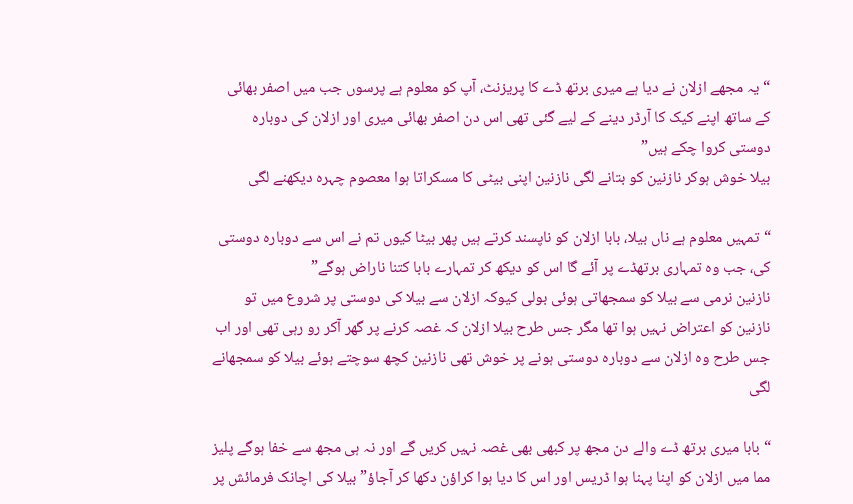“یہ مجھے ازلان نے دیا ہے میری برتھ ڈے کا پریزنٹ، آپ کو معلوم ہے پرسوں جب میں اصفر بھائی کے ساتھ اپنے کیک کا آرڈر دینے کے لیے گئی تھی اس دن اصفر بھائی میری اور ازلان کی دوبارہ دوستی کروا چکے ہیں”
بیلا خوش ہوکر نازنین کو بتانے لگی نازنین اپنی بیٹی کا مسکراتا ہوا معصوم چہرہ دیکھنے لگی

“تمہیں معلوم ہے ناں بیلا، بابا ازلان کو ناپسند کرتے ہیں پھر بیٹا کیوں تم نے اس سے دوبارہ دوستی کی، جب وہ تمہاری برتھڈے پر آئے گا اس کو دیکھ کر تمہارے بابا کتنا ناراض ہوگے”
نازنین نرمی سے بیلا کو سمجھاتی ہوئی بولی کیوکہ ازلان سے بیلا کی دوستی پر شروع میں تو نازنین کو اعتراض نہیں ہوا تھا مگر جس طرح بیلا ازلان کہ غصہ کرنے پر گھر آکر رو رہی تھی اور اب جس طرح وہ ازلان سے دوبارہ دوستی ہونے پر خوش تھی نازنین کچھ سوچتے ہوئے بیلا کو سمجھانے لگی

“بابا میری برتھ ڈے والے دن مجھ پر کبھی بھی غصہ نہیں کریں گے اور نہ ہی مجھ سے خفا ہوگے پلیز مما میں ازلان کو اپنا پہنا ہوا ڈریس اور اس کا دیا ہوا کراؤن دکھا کر آجاؤ” بیلا کی اچانک فرمائش پر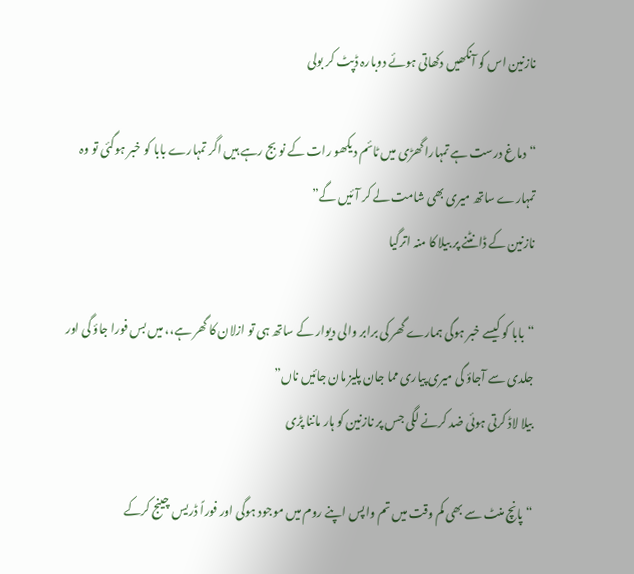نازنین اس کو آنکھیں دکھاتی ہوئے دوبارہ ڈپٹ کر بولی

“دماغ درست ہے تمہارا گھڑی میں ٹائم دیکھو رات کے نو بج رہے ہیں اگر تمہارے بابا کو خبر ہوگئی تو وہ تمہارے ساتھ میری بھی شامت لے کر آئیں گے”
نازنین کے ڈانٹنے پر بیلا کا منہ اترگیا

“بابا کو کیسے خبر ہوگی ہمارے گھر کی برابر والی دیوار کے ساتھ ہی تو ازلان کا گھر ہے،، میں بس فورا جاؤ گی اور جلدی سے آجاؤ گی میری پیاری مما جان پلیز مان جائیں ناں”
بیلا لاڈ کرتی ہوئی ضد کرنے لگی جس پر نازنین کو ہار ماننا پڑی

“پانچ منٹ سے بھی کم وقت میں تم واپس اپنے روم میں موجود ہوگی اور فوراً ڈریس چینج کرکے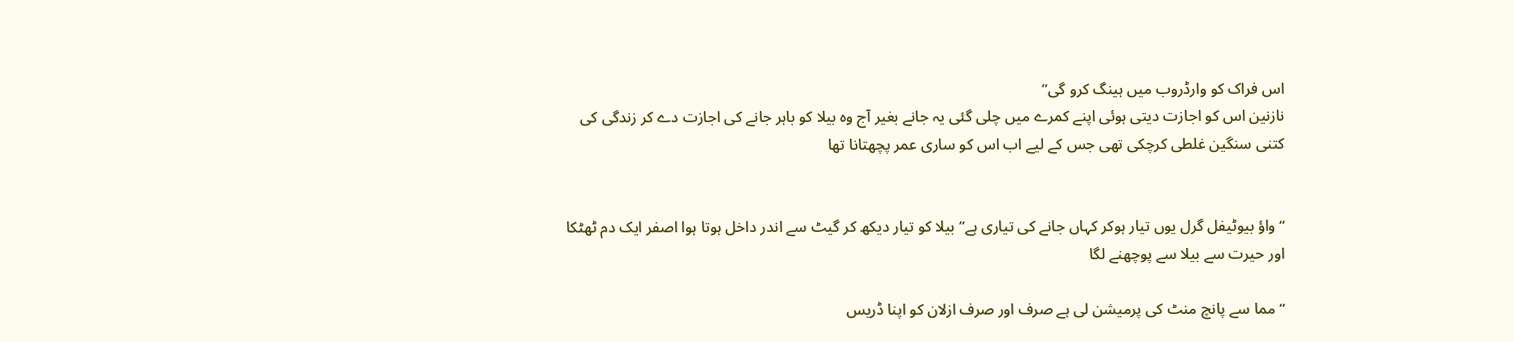اس فراک کو وارڈروب میں ہینگ کرو گی”
نازنین اس کو اجازت دیتی ہوئی اپنے کمرے میں چلی گئی یہ جانے بغیر آج وہ بیلا کو باہر جانے کی اجازت دے کر زندگی کی کتنی سنگین غلطی کرچکی تھی جس کے لیے اب اس کو ساری عمر پچھتانا تھا


“واؤ بیوٹیفل گرل یوں تیار ہوکر کہاں جانے کی تیاری ہے” بیلا کو تیار دیکھ کر گیٹ سے اندر داخل ہوتا ہوا اصفر ایک دم ٹھٹکا اور حیرت سے بیلا سے پوچھنے لگا

“مما سے پانچ منٹ کی پرمیشن لی ہے صرف اور صرف ازلان کو اپنا ڈریس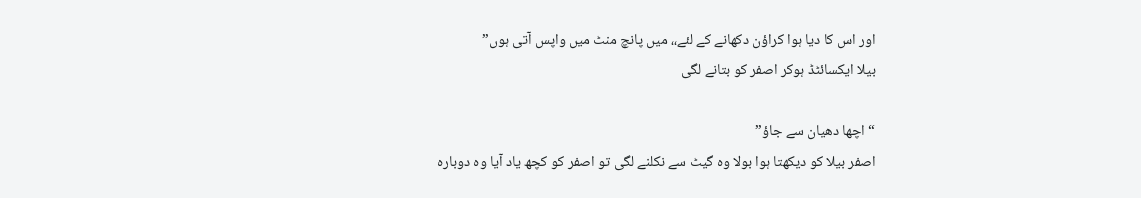اور اس کا دیا ہوا کراؤن دکھانے کے لئے،، میں پانچ منٹ میں واپس آتی ہوں”
بیلا ایکسائٹڈ ہوکر اصفر کو بتانے لگی

“اچھا دھیان سے جاؤ”
اصفر بیلا کو دیکھتا ہوا بولا وہ گیٹ سے نکلنے لگی تو اصفر کو کچھ یاد آیا وہ دوبارہ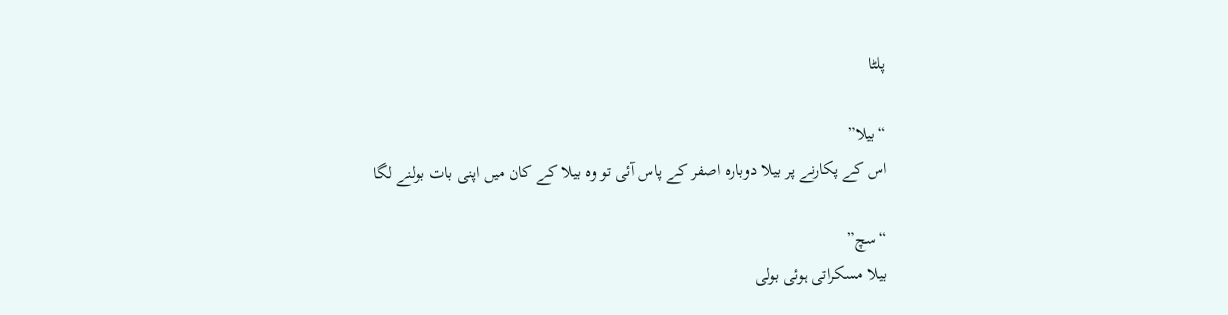پلٹا

“بیلا”
اس کے پکارنے پر بیلا دوبارہ اصفر کے پاس آئی تو وہ بیلا کے کان میں اپنی بات بولنے لگا

“سچ”
بیلا مسکراتی ہوئی بولی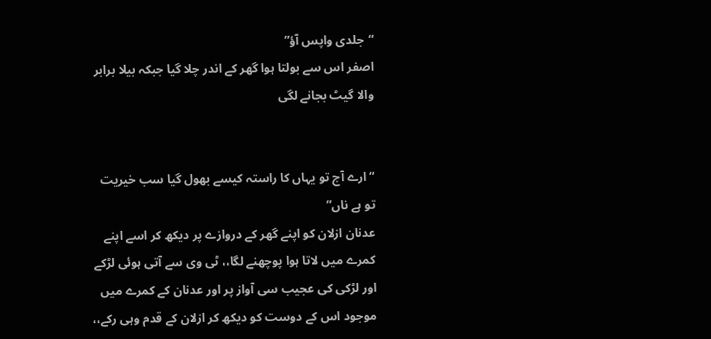“جلدی واپس آؤ”
اصفر اس سے بولتا ہوا گھر کے اندر چلا گیا جبکہ بیلا برابر والا گیٹ بجانے لگی


“ارے آج تو یہاں کا راستہ کیسے بھول گیا سب خیریت تو ہے ناں”
عدنان ازلان کو اپنے گھر کے دروازے پر دیکھ کر اسے اپنے کمرے میں لاتا ہوا پوچھنے لگا،، ٹی وی سے آتی ہوئی لڑکے اور لڑکی کی عجیب سی آواز پر اور عدنان کے کمرے میں موجود اس کے دوست کو دیکھ کر ازلان کے قدم وہی رکے،،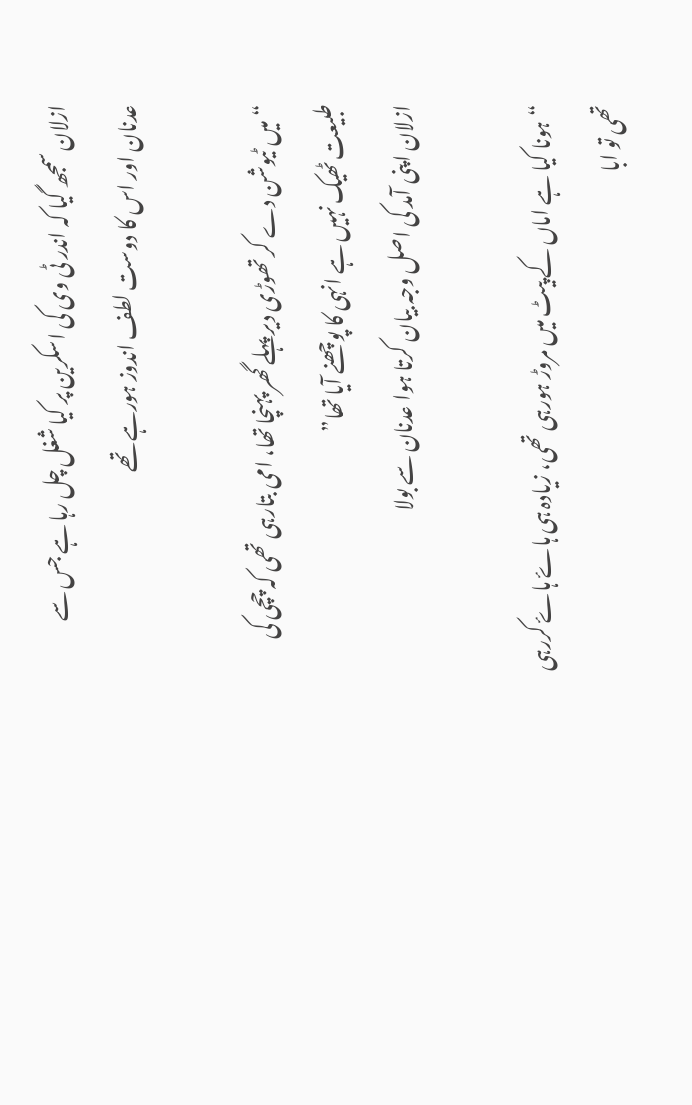ازلان سمجھ گیا کہ اندر ٹی وی کی اسکرین پر کیا شغل چل رہا ہے جس سے عدنان اور اس کا دوست لطف اندوز ہورہے تھے

“میں ٹیوشن دے کر تھوڑی دیر پہلے گھر پہنچا تھا، امی بتارہی تھی کہ چچی کی طبیعت ٹھیک نہیں ہے انہی کا پوچھنے آیا تھا”
ازلان اپنی آمد کی اصل وجہ بیان کرتا ہوا عدنان سے بولا

“ہونا کیا ہے اماں کے پیٹ میں مروڑ ہورہی تھی، زیادہ ہی ہاۓ ہاۓ کررہی تھی تو ابا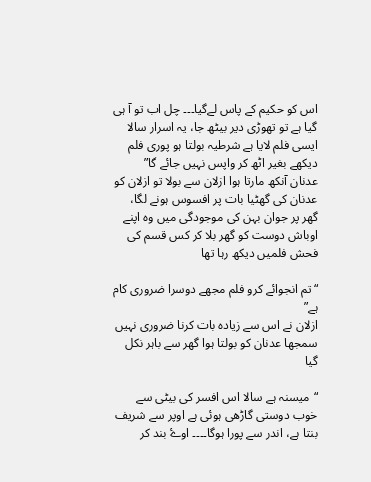اس کو حکیم کے پاس لےگیا۔۔۔ چل اب تو آ ہی گیا ہے تو تھوڑی دیر بیٹھ جا، یہ اسرار سالا ایسی فلم لایا ہے شرطیہ بولتا ہو پوری فلم دیکھے بغیر اٹھ کر واپس نہیں جائے گا”
عدنان آنکھ مارتا ہوا ازلان سے بولا تو ازلان کو عدنان کی گھٹیا بات پر افسوس ہونے لگا، گھر پر جوان بہن کی موجودگی میں وہ اپنے اوباش دوست کو گھر بلا کر کس قسم کی فحش فلمیں دیکھ رہا تھا

“تم انجوائے کرو فلم مجھے دوسرا ضروری کام ہے”
ازلان نے اس سے زیادہ بات کرنا ضروری نہیں سمجھا عدنان کو بولتا ہوا گھر سے باہر نکل گیا

“میسنہ ہے سالا اس افسر کی بیٹی سے خوب دوستی گاڑھی ہوئی ہے اوپر سے شریف بنتا ہے، اندر سے پورا ہوگا۔۔۔۔ اوۓ بند کر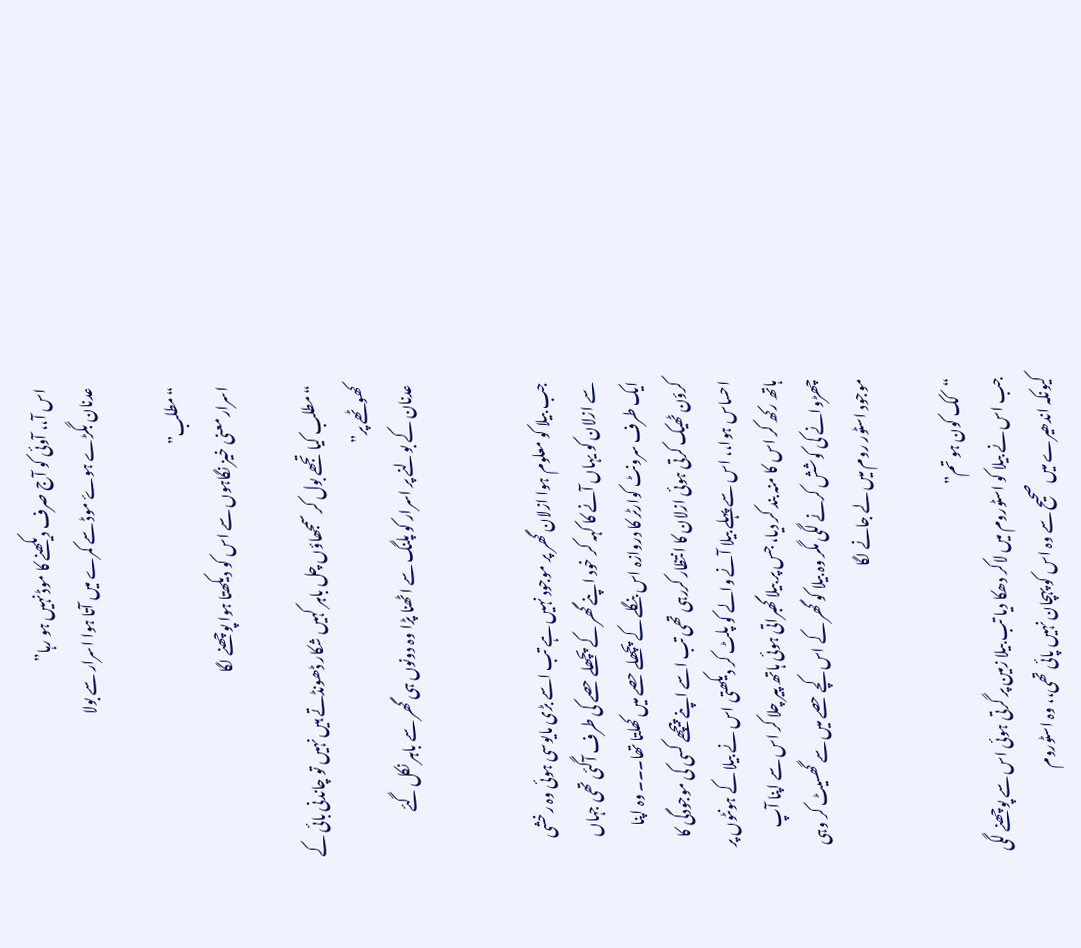اس آ،، آوئی کو آج صرف دیکھنے کا موڈ نہیں ہو رہا”
عدنان بگڑے ہوۓ موڈ سے کمرے میں آتا ہوا اسرار سے بولا

“مطلب”
اسرار معنی خیز نگاہوں سے اس کو دیکھتا ہوا پوچھنے لگا

“مطلب کیا تجھے بول کر سمجھاؤں چل باہر کہیں شکار ڈھونڈتے ہیں نہیں تو چاندنی بائی کے کھوٹھے پر”
عدنان کے بولنے پر اسرار کو پلنگ سے اٹھنا پڑا وہ دونوں ہی گھر سے باہر نکل گئے


جب بیلا کو معلوم ہوا ازلان گھر پر موجود نہیں ہے تب اسے بڑی مایوسی ہوئی وہ رخشی سے ازلان کو یہاں آنے کا کہہ کر خود اپنے گھر کے پچھلے حصے کی طرف آگئی تھی جہاں ایک طرف سرونٹ کوارٹر کا دروازہ اس بنگلے کے پچھلے حصے میں کھلتا تھا۔۔۔ وہ اپنا کرؤن ٹھیک کرتی ہوئی ازلان کا انتظار کررہی تھی تب اسے اپنے پیچھے کسی کی موجودگی کا احساس ہوا،، اس سے پہلے بیلا آنے والے کو پلٹ کر دیکھتی اس نے بیلا کے ہونٹوں پر ہاتھ رکھ کر اس کا منہ بند کر دیا، جس پر بیلا گھبراتی ہوئی ہاتھ پیر چلا کر اس سے اپنا آپ چھڑوانے کی کوشش کرنے لگی مگر وہ بیلا کو گھر کے اس کچے حصے میں سے گھسیٹ کر وہی موجود اسٹور روم میں لے جانے لگا

“کک کون ہو تم”
جب اس نے بیلا کو اسٹوروم میں لاکر دھکا دیا تب بیلا زمین پر گرتی ہوئی اس سے پوچھنے لگی کیونکہ اندھیرے میں صحیح سے وہ اس کو پہچان نہیں پائی تھی،، وہ اسٹوروم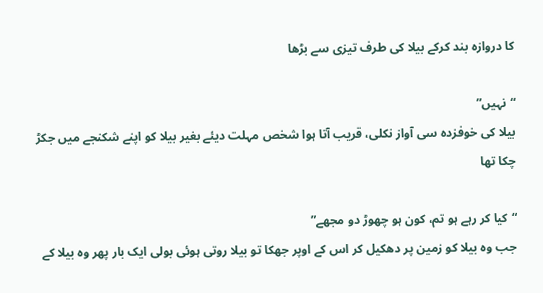کا دروازہ بند کرکے بیلا کی طرف تیزی سے بڑھا

“نہیں”
بیلا کی خوفزدہ سی آواز نکلی، قریب آتا ہوا شخص مہلت دیئے بغیر بیلا کو اپنے شکنجے میں جکڑ چکا تھا

“کیا کر رہے ہو تم، کون ہو چھوڑ دو مجھے”
جب وہ بیلا کو زمین پر دھکیل کر اس کے اوپر جھکا تو بیلا روتی ہوئی بولی ایک بار پھر وہ بیلا کے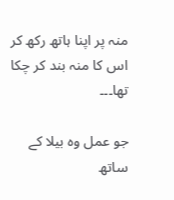منہ پر اپنا ہاتھ رکھ کر اس کا منہ بند کر چکا تھا۔۔۔

جو عمل وہ بیلا کے ساتھ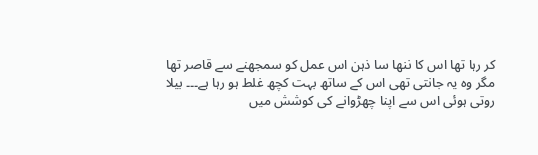کر رہا تھا اس کا ننھا سا ذہن اس عمل کو سمجھنے سے قاصر تھا مگر وہ یہ جانتی تھی اس کے ساتھ بہت کچھ غلط ہو رہا ہے۔۔۔ بیلا روتی ہوئی اس سے اپنا چھڑوانے کی کوشش میں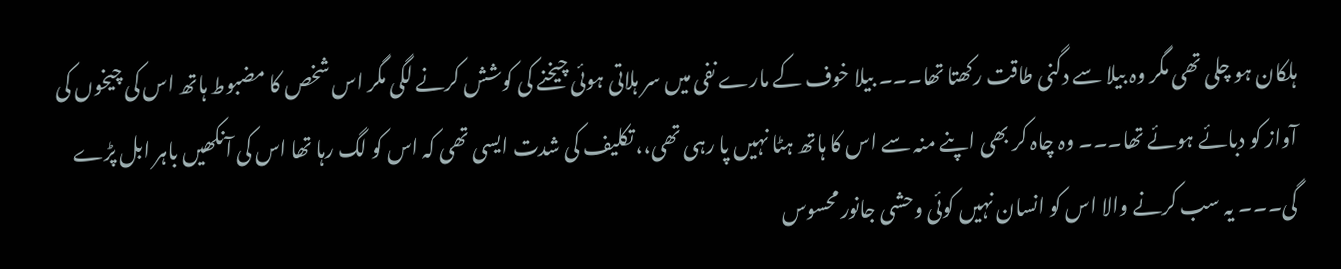ہلکان ہو چلی تھی مگر وہ بیلا سے دگنی طاقت رکھتا تھا۔۔۔ بیلا خوف کے مارے نفی میں سر ہلاتی ہوئی چیخنے کی کوشش کرنے لگی مگر اس شخص کا مضبوط ہاتھ اس کی چیخوں کی آواز کو دبائے ہوئے تھا۔۔۔ وہ چاہ کر بھی اپنے منہ سے اس کا ہاتھ ہٹا نہیں پا رہی تھی،، تکلیف کی شدت ایسی تھی کہ اس کو لگ رہا تھا اس کی آنکھیں باہر ابل پڑے گی۔۔۔ یہ سب کرنے والا اس کو انسان نہیں کوئی وحشی جانور محسوس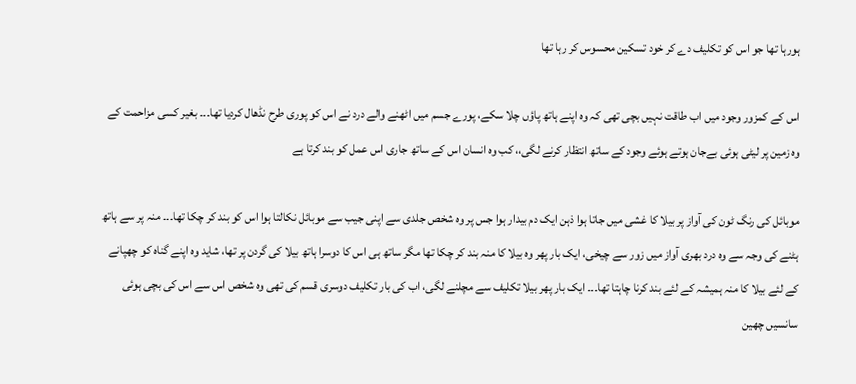ہورہا تھا جو اس کو تکلیف دے کر خود تسکین محسوس کر رہا تھا

اس کے کمزور وجود میں اب طاقت نہیں بچی تھی کہ وہ اپنے ہاتھ پاؤں چلا سکے، پورے جسم میں اٹھنے والے درد نے اس کو پوری طرح نڈھال کردیا تھا۔۔۔ بغیر کسی مزاحمت کے وہ زمین پر لیٹی ہوئی بےجان ہوتے ہوئے وجود کے ساتھ انتظار کرنے لگی،، کب وہ انسان اس کے ساتھ جاری اس عمل کو بند کرتا ہے

موبائل کی رنگ ٹون کی آواز پر بیلا کا غشی میں جاتا ہوا ذہن ایک دم بیدار ہوا جس پر وہ شخص جلدی سے اپنی جیب سے موبائل نکالتا ہوا اس کو بند کر چکا تھا۔۔۔ منہ پر سے ہاتھ ہٹنے کی وجہ سے وہ درد بھری آواز میں زور سے چیخی، ایک بار پھر وہ بیلا کا منہ بند کر چکا تھا مگر ساتھ ہی اس کا دوسرا ہاتھ بیلا کی گردن پر تھا، شاید وہ اپنے گناہ کو چھپانے کے لئے بیلا کا منہ ہمیشہ کے لئے بند کرنا چاہتا تھا۔۔۔ ایک بار پھر بیلا تکلیف سے مچلنے لگی، اب کی بار تکلیف دوسری قسم کی تھی وہ شخص اس سے اس کی بچی ہوئی سانسیں چھین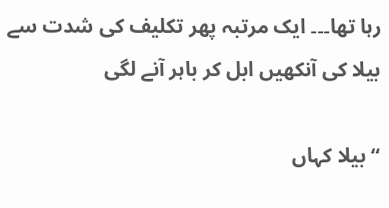رہا تھا۔۔۔ ایک مرتبہ پھر تکلیف کی شدت سے بیلا کی آنکھیں ابل کر باہر آنے لگی

“بیلا کہاں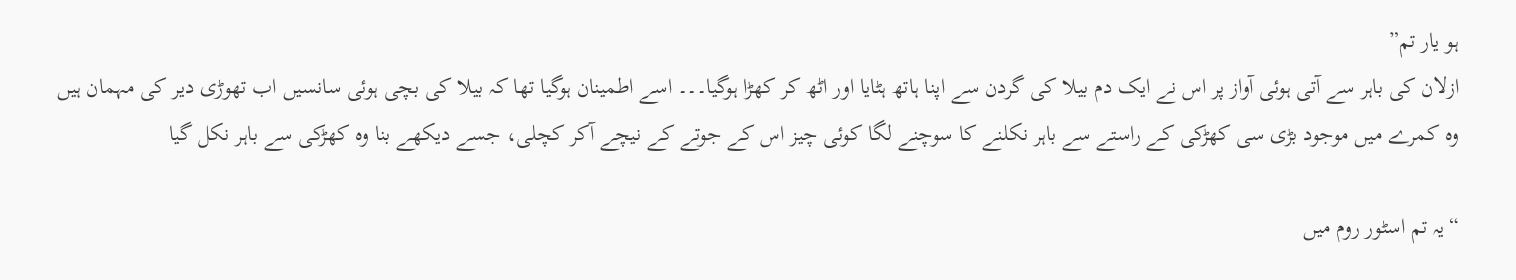ہو یار تم”
ازلان کی باہر سے آتی ہوئی آواز پر اس نے ایک دم بیلا کی گردن سے اپنا ہاتھ ہٹایا اور اٹھ کر کھڑا ہوگیا۔۔۔ اسے اطمینان ہوگیا تھا کہ بیلا کی بچی ہوئی سانسیں اب تھوڑی دیر کی مہمان ہیں وہ کمرے میں موجود بڑی سی کھڑکی کے راستے سے باہر نکلنے کا سوچنے لگا کوئی چیز اس کے جوتے کے نیچے آکر کچلی، جسے دیکھے بنا وہ کھڑکی سے باہر نکل گیا

“یہ تم اسٹور روم میں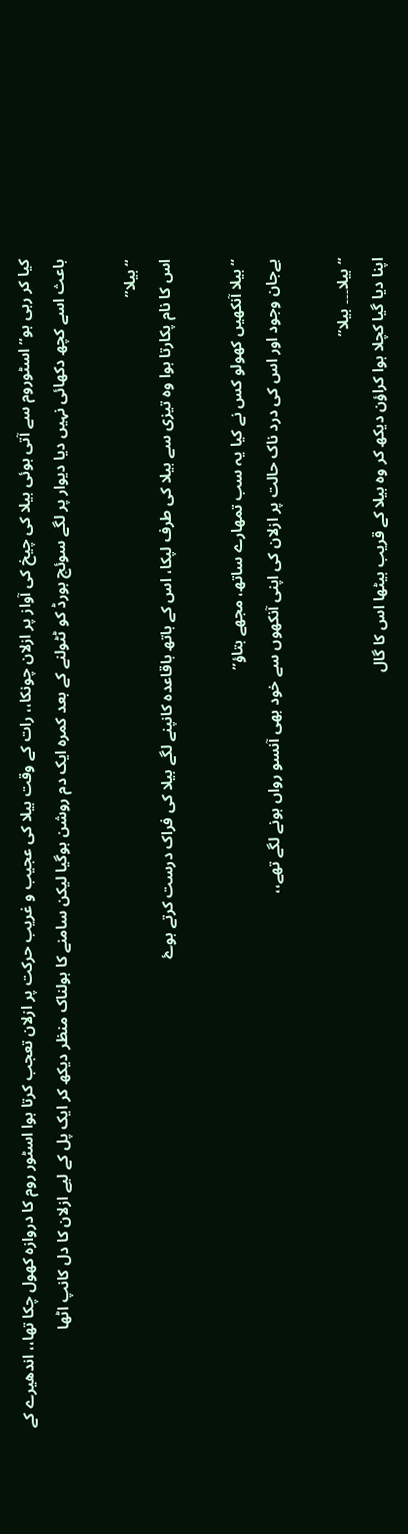کیا کر رہی ہو” اسٹوروم سے آتی ہوئی بیلا کی چیخ کی آواز پر ازلان چونکا،، رات کے وقت بیلا کی عجیب و غریب حرکت پر ازلان تعجب کرتا ہوا اسٹور روم کا دروازہ کھول چکا تھا،، اندھیرے کے باعث اسے کچھ دکھائی نہیں دیا دیوار پر لگے سوئچ بورڈ کو ٹٹولنے کے بعد کمرہ ایک دم روشن ہوگیا لیکن سامنے کا ہولناک منظر دیکھ کر ایک پل کے لیے ازلان کا دل کانپ اٹھا

“بیلا”
اس کا نام پکارتا ہوا وہ تیزی سے بیلا کی طرف لپکا، اس کے ہاتھ باقاعدہ کانپنے لگے بیلا کی فراک درست کرتے ہوۓ

“بیلا آنکھیں کھولو کس نے کیا یہ سب تمھارے ساتھ، مجھے بتاؤ”
بےجان وجود اور اس کی درد ناک حالت پر ازلان کی اپنی آنکھوں سے خود بھی آنسو رواں ہونے لگے تھے،،

“بیلا۔۔۔ بیلا”
اپنا دیا گیا کچلا ہوا کراؤن دیکھ کر وہ بیلا کے قریب بیٹھا اس کا گال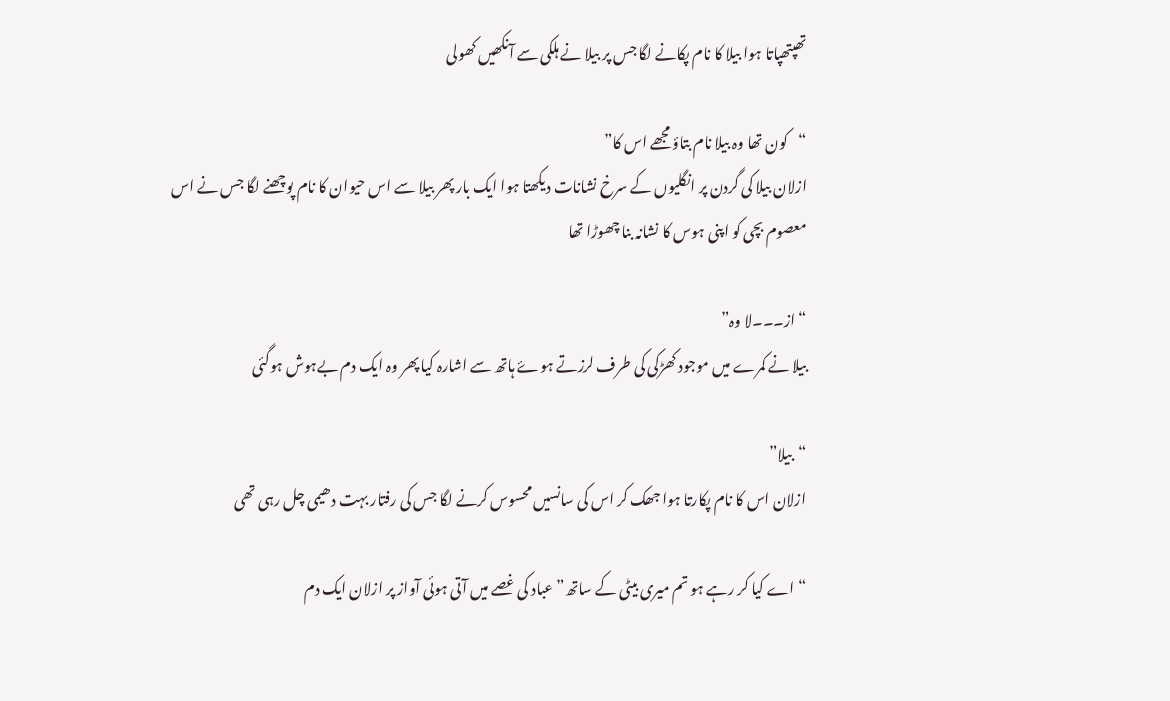تھپتھپاتا ہوا بیلا کا نام پکانے لگا جس پر بیلا نے ہلکی سے آنکھیں کھولی

“کون تھا وہ بیلا نام بتاؤ مجھے اس کا”
ازلان بیلا کی گردن پر انگلیوں کے سرخ نشانات دیکھتا ہوا ایک بار پھر بیلا سے اس حیوان کا نام پوچھنے لگا جس نے اس معصوم بچی کو اپنی ہوس کا نشانہ بنا چھوڑا تھا

“از۔۔۔لا وہ”
بیلا نے کمرے میں موجود کھڑکی کی طرف لرزتے ہوۓ ہاتھ سے اشارہ کیا پھر وہ ایک دم بےہوش ہوگئی

“بیلا”
ازلان اس کا نام پکارتا ہوا جھک کر اس کی سانسیں محسوس کرنے لگا جس کی رفتار بہت دھیمی چل رہی تھی

“اے کیا کر رہے ہو تم میری بیٹی کے ساتھ” عباد کی غصے میں آتی ہوئی آواز پر ازلان ایک دم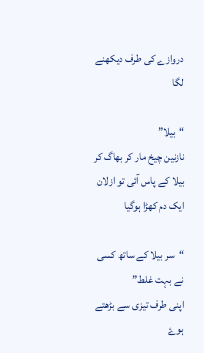دروازے کی طرف دیکھنے لگا

“بیلا”
نازنین چیخ مار کر بھاگ کر بیلا کے پاس آئی تو ازلان ایک دم کھڑا ہوگیا

“سر بیلا کے ساتھ کسی نے بہت غلط”
اپنی طرف تیزی سے بڑھتے ہوۓ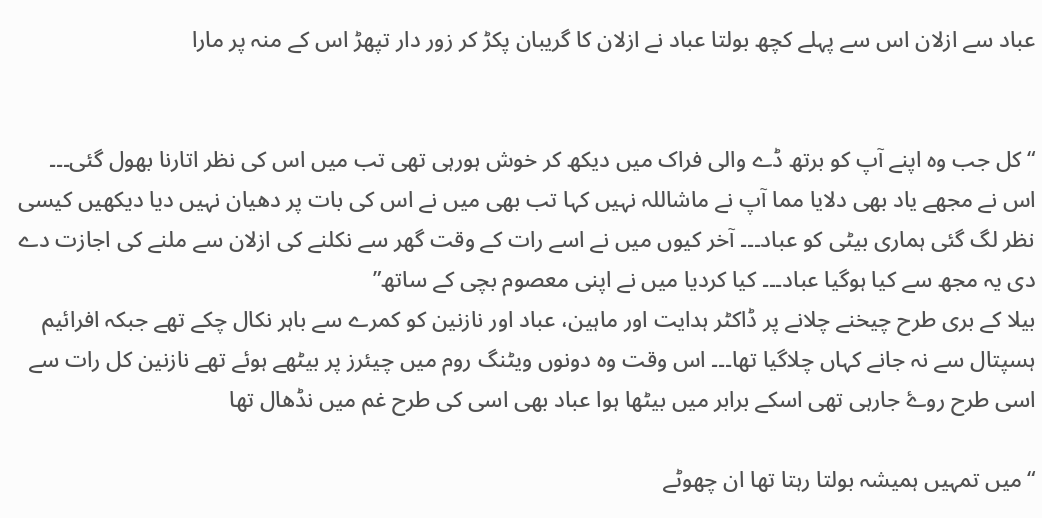عباد سے ازلان اس سے پہلے کچھ بولتا عباد نے ازلان کا گریبان پکڑ کر زور دار تپھڑ اس کے منہ پر مارا


“کل جب وہ اپنے آپ کو برتھ ڈے والی فراک میں دیکھ کر خوش ہورہی تھی تب میں اس کی نظر اتارنا بھول گئی۔۔۔ اس نے مجھے یاد بھی دلایا مما آپ نے ماشاللہ نہیں کہا تب بھی میں نے اس کی بات پر دھیان نہیں دیا دیکھیں کیسی نظر لگ گئی ہماری بیٹی کو عباد۔۔۔ آخر کیوں میں نے اسے رات کے وقت گھر سے نکلنے کی ازلان سے ملنے کی اجازت دے دی یہ مجھ سے کیا ہوگیا عباد۔۔۔ کیا کردیا میں نے اپنی معصوم بچی کے ساتھ”
بیلا کے بری طرح چیخنے چلانے پر ڈاکٹر ہدایت اور ماہین، عباد اور نازنین کو کمرے سے باہر نکال چکے تھے جبکہ افرائیم ہسپتال سے نہ جانے کہاں چلاگیا تھا۔۔۔ اس وقت وہ دونوں ویٹنگ روم میں چیئرز پر بیٹھے ہوئے تھے نازنین کل رات سے اسی طرح روۓ جارہی تھی اسکے برابر میں بیٹھا ہوا عباد بھی اسی کی طرح غم میں نڈھال تھا

“میں تمہیں ہمیشہ بولتا رہتا تھا ان چھوٹے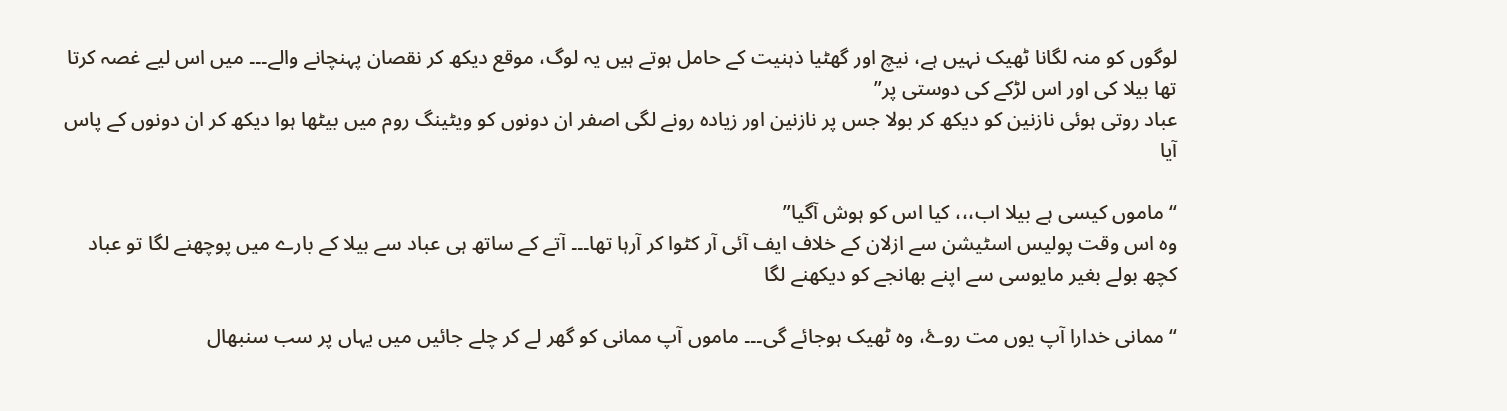لوگوں کو منہ لگانا ٹھیک نہیں ہے، نیچ اور گھٹیا ذہنیت کے حامل ہوتے ہیں یہ لوگ، موقع دیکھ کر نقصان پہنچانے والے۔۔۔ میں اس لیے غصہ کرتا تھا بیلا کی اور اس لڑکے کی دوستی پر”
عباد روتی ہوئی نازنین کو دیکھ کر بولا جس پر نازنین اور زیادہ رونے لگی اصفر ان دونوں کو ویٹینگ روم میں بیٹھا ہوا دیکھ کر ان دونوں کے پاس آیا

“ماموں کیسی ہے بیلا اب،،، کیا اس کو ہوش آگیا”
وہ اس وقت پولیس اسٹیشن سے ازلان کے خلاف ایف آئی آر کٹوا کر آرہا تھا۔۔۔ آتے کے ساتھ ہی عباد سے بیلا کے بارے میں پوچھنے لگا تو عباد کچھ بولے بغیر مایوسی سے اپنے بھانجے کو دیکھنے لگا

“ممانی خدارا آپ یوں مت روۓ، وہ ٹھیک ہوجائے گی۔۔۔ ماموں آپ ممانی کو گھر لے کر چلے جائیں میں یہاں پر سب سنبھال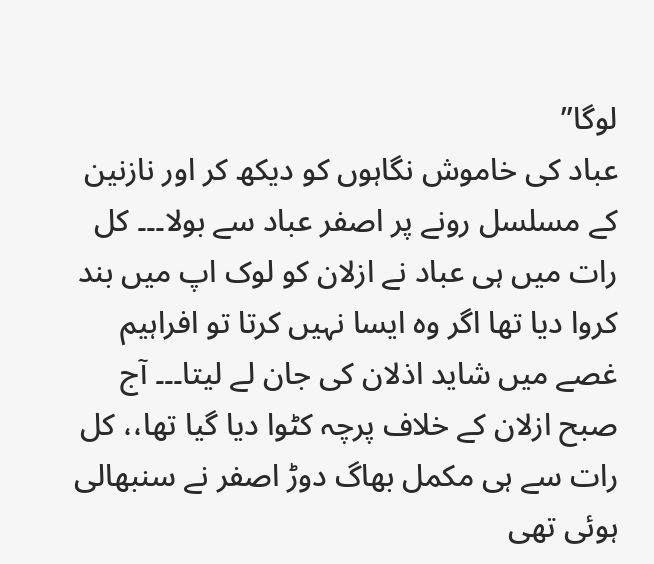لوگا”
عباد کی خاموش نگاہوں کو دیکھ کر اور نازنین کے مسلسل رونے پر اصفر عباد سے بولا۔۔۔ کل رات میں ہی عباد نے ازلان کو لوک اپ میں بند کروا دیا تھا اگر وہ ایسا نہیں کرتا تو افراہیم غصے میں شاید اذلان کی جان لے لیتا۔۔۔ آج صبح ازلان کے خلاف پرچہ کٹوا دیا گیا تھا،، کل رات سے ہی مکمل بھاگ دوڑ اصفر نے سنبھالی ہوئی تھی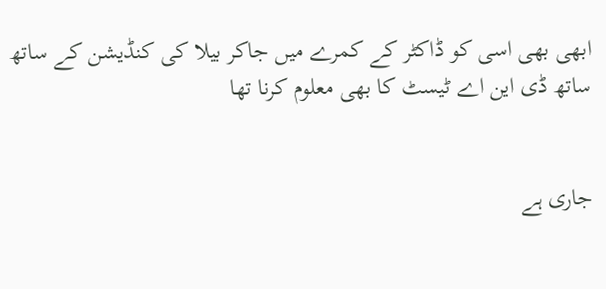ابھی بھی اسی کو ڈاکٹر کے کمرے میں جاکر بیلا کی کنڈیشن کے ساتھ ساتھ ڈی این اے ٹیسٹ کا بھی معلوم کرنا تھا


جاری ہے